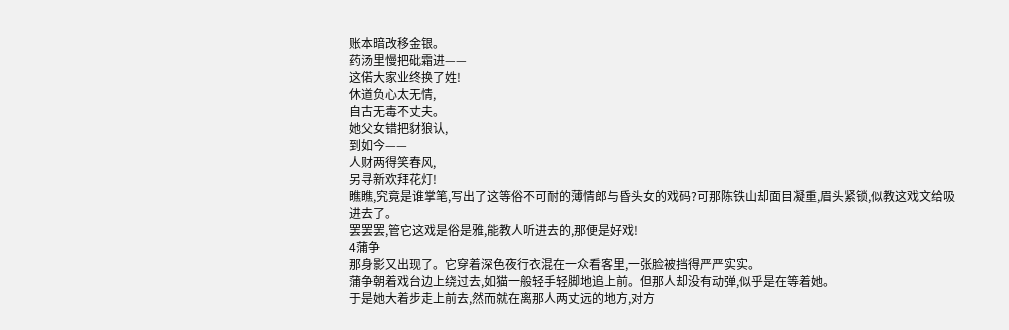账本暗改移金银。
药汤里慢把砒霜进——
这偌大家业终换了姓!
休道负心太无情,
自古无毒不丈夫。
她父女错把豺狼认,
到如今——
人财两得笑春风,
另寻新欢拜花灯!
瞧瞧,究竟是谁掌笔,写出了这等俗不可耐的薄情郎与昏头女的戏码?可那陈铁山却面目凝重,眉头紧锁,似教这戏文给吸进去了。
罢罢罢,管它这戏是俗是雅,能教人听进去的,那便是好戏!
4蒲争
那身影又出现了。它穿着深色夜行衣混在一众看客里,一张脸被挡得严严实实。
蒲争朝着戏台边上绕过去,如猫一般轻手轻脚地追上前。但那人却没有动弹,似乎是在等着她。
于是她大着步走上前去,然而就在离那人两丈远的地方,对方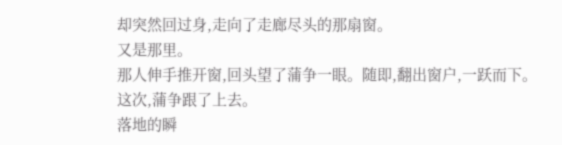却突然回过身,走向了走廊尽头的那扇窗。
又是那里。
那人伸手推开窗,回头望了蒲争一眼。随即,翻出窗户,一跃而下。
这次,蒲争跟了上去。
落地的瞬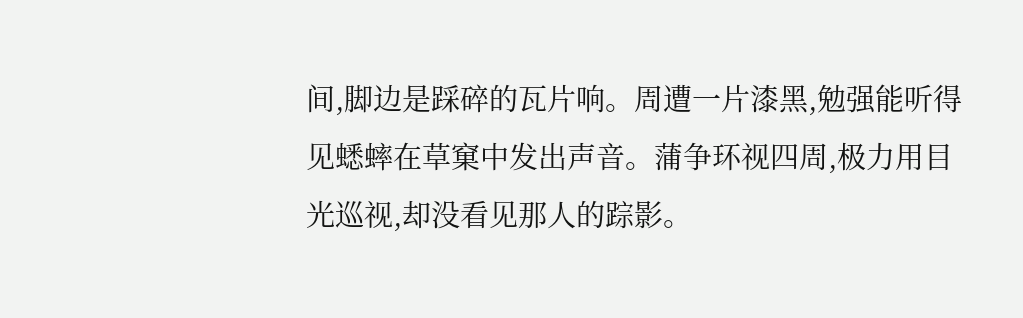间,脚边是踩碎的瓦片响。周遭一片漆黑,勉强能听得见蟋蟀在草窠中发出声音。蒲争环视四周,极力用目光巡视,却没看见那人的踪影。